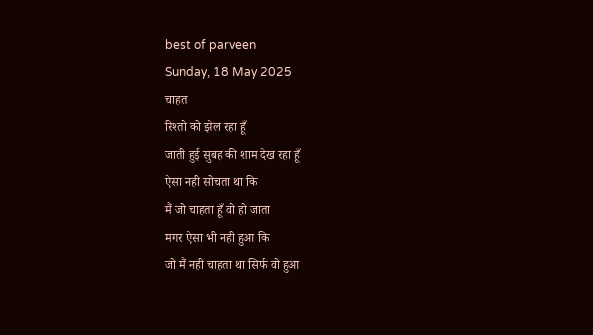best of parveen
Sunday, 18 May 2025
चाहत
रिश्तो को झेल रहा हूँ
जाती हुई सुबह की शाम देख रहा हूँ
ऐसा नही सोचता था कि
मैं जो चाहता हूँ वो हो जाता
मगर ऐसा भी नही हुआ कि
जो मैं नही चाहता था सिर्फ वो हुआ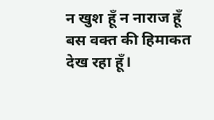न खुश हूँ न नाराज हूँ
बस वक्त की हिमाकत देख रहा हूँ।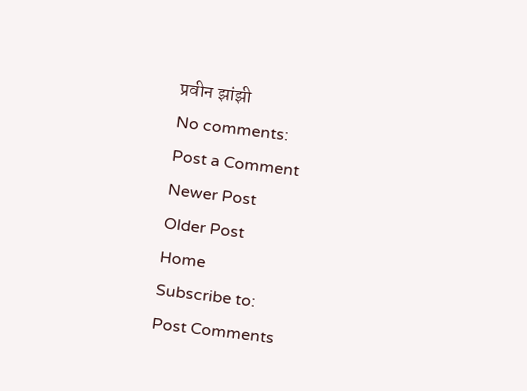प्रवीन झांझी
No comments:
Post a Comment
Newer Post
Older Post
Home
Subscribe to:
Post Comments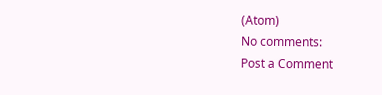(Atom)
No comments:
Post a Comment